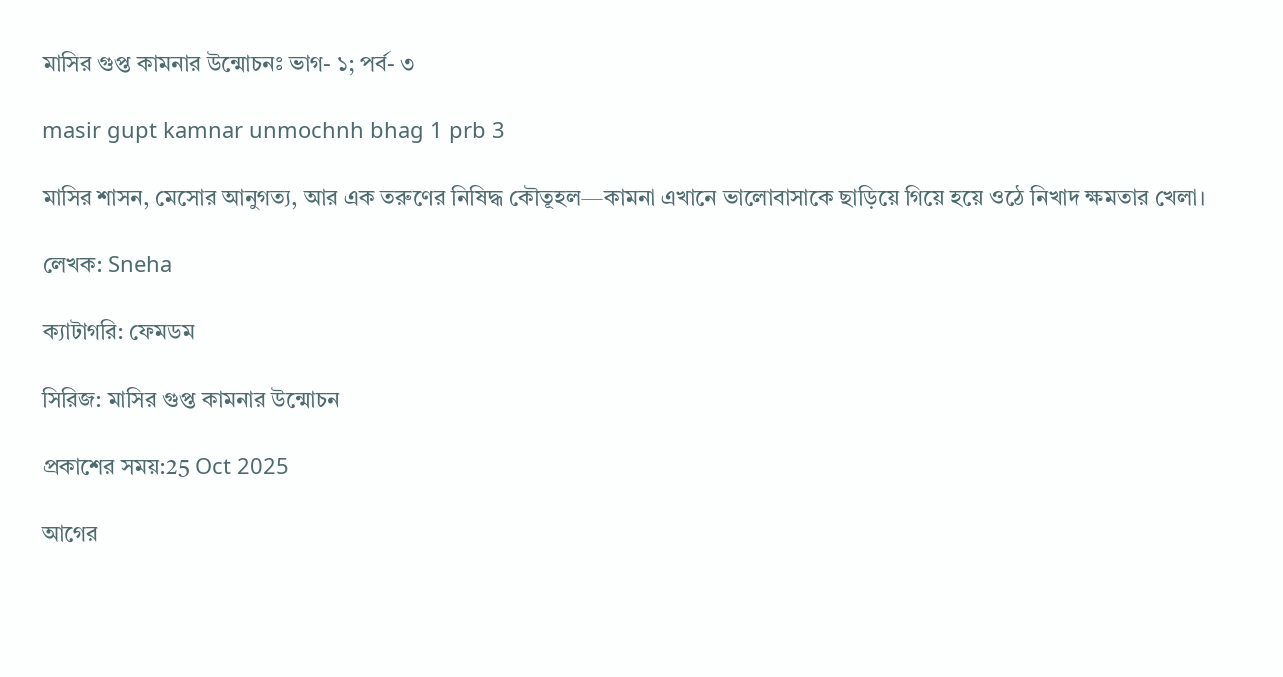মাসির গুপ্ত কামনার উন্মোচনঃ ভাগ- ১; পর্ব- ৩

masir gupt kamnar unmochnh bhag 1 prb 3

মাসির শাসন, মেসোর আনুগত্য, আর এক তরুণের নিষিদ্ধ কৌতূহল—কামনা এখানে ভালোবাসাকে ছাড়িয়ে গিয়ে হয়ে ওঠে নিখাদ ক্ষমতার খেলা।

লেখক: Sneha

ক্যাটাগরি: ফেমডম

সিরিজ: মাসির গুপ্ত কামনার উন্মোচন

প্রকাশের সময়:25 Oct 2025

আগের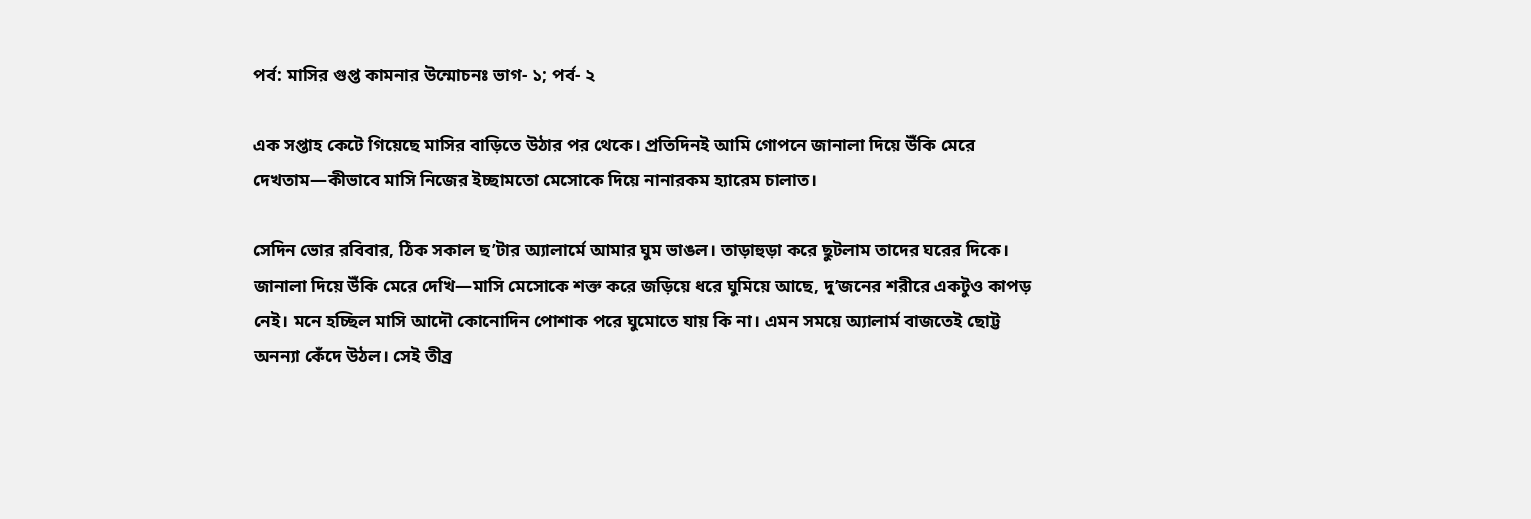পর্ব: মাসির গুপ্ত কামনার উন্মোচনঃ ভাগ- ১; পর্ব- ২

এক সপ্তাহ কেটে গিয়েছে মাসির বাড়িতে উঠার পর থেকে। প্রতিদিনই আমি গোপনে জানালা দিয়ে উঁকি মেরে দেখতাম—কীভাবে মাসি নিজের ইচ্ছামতো মেসোকে দিয়ে নানারকম হ্যারেম চালাত।

সেদিন ভোর রবিবার, ঠিক সকাল ছ’টার অ্যালার্মে আমার ঘুম ভাঙল। তাড়াহুড়া করে ছুটলাম তাদের ঘরের দিকে। জানালা দিয়ে উঁকি মেরে দেখি—মাসি মেসোকে শক্ত করে জড়িয়ে ধরে ঘুমিয়ে আছে, দু’জনের শরীরে একটুও কাপড় নেই। মনে হচ্ছিল মাসি আদৌ কোনোদিন পোশাক পরে ঘুমোতে যায় কি না। এমন সময়ে অ্যালার্ম বাজতেই ছোট্ট অনন্যা কেঁদে উঠল। সেই তীব্র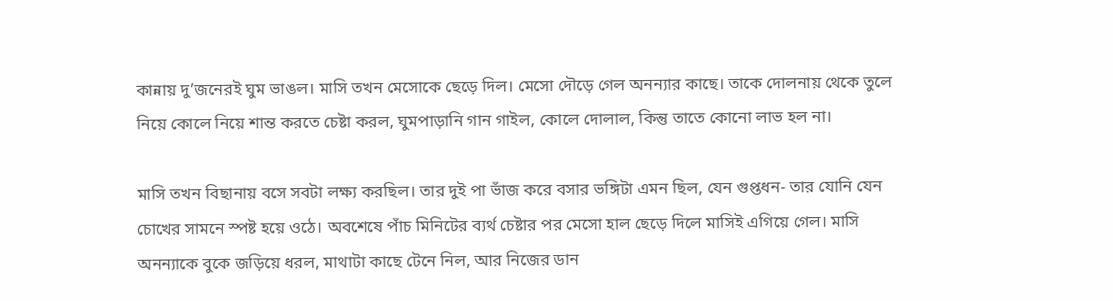কান্নায় দু’জনেরই ঘুম ভাঙল। মাসি তখন মেসোকে ছেড়ে দিল। মেসো দৌড়ে গেল অনন্যার কাছে। তাকে দোলনায় থেকে তুলে নিয়ে কোলে নিয়ে শান্ত করতে চেষ্টা করল, ঘুমপাড়ানি গান গাইল, কোলে দোলাল, কিন্তু তাতে কোনো লাভ হল না।

মাসি তখন বিছানায় বসে সবটা লক্ষ্য করছিল। তার দুই পা ভাঁজ করে বসার ভঙ্গিটা এমন ছিল, যেন গুপ্তধন- তার যোনি যেন চোখের সামনে স্পষ্ট হয়ে ওঠে। অবশেষে পাঁচ মিনিটের ব্যর্থ চেষ্টার পর মেসো হাল ছেড়ে দিলে মাসিই এগিয়ে গেল। মাসি অনন্যাকে বুকে জড়িয়ে ধরল, মাথাটা কাছে টেনে নিল, আর নিজের ডান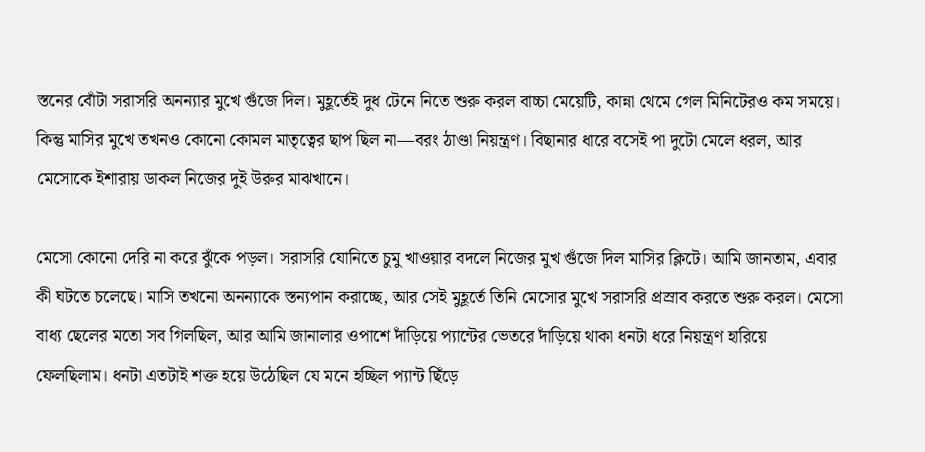স্তনের বোঁটা সরাসরি অনন্যার মুখে গুঁজে দিল। মুহূর্তেই দুধ টেনে নিতে শুরু করল বাচ্চা মেয়েটি, কান্না থেমে গেল মিনিটেরও কম সময়ে। কিন্তু মাসির মুখে তখনও কোনো কোমল মাতৃত্বের ছাপ ছিল না—বরং ঠাণ্ডা নিয়ন্ত্রণ। বিছানার ধারে বসেই পা দুটো মেলে ধরল, আর মেসোকে ইশারায় ডাকল নিজের দুই উরুর মাঝখানে।

মেসো কোনো দেরি না করে ঝুঁকে পড়ল। সরাসরি যোনিতে চুমু খাওয়ার বদলে নিজের মুখ গুঁজে দিল মাসির ক্লিটে। আমি জানতাম, এবার কী ঘটতে চলেছে। মাসি তখনো অনন্যাকে স্তন্যপান করাচ্ছে, আর সেই মুহূর্তে তিনি মেসোর মুখে সরাসরি প্রস্রাব করতে শুরু করল। মেসো বাধ্য ছেলের মতো সব গিলছিল, আর আমি জানালার ওপাশে দাঁড়িয়ে প্যান্টের ভেতরে দাঁড়িয়ে থাকা ধনটা ধরে নিয়ন্ত্রণ হারিয়ে ফেলছিলাম। ধনটা এতটাই শক্ত হয়ে উঠেছিল যে মনে হচ্ছিল প্যান্ট ছিঁড়ে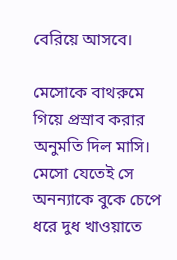বেরিয়ে আসবে।

মেসোকে বাথরুমে গিয়ে প্রস্রাব করার অনুমতি দিল মাসি। মেসো যেতেই সে অনন্যাকে বুকে চেপে ধরে দুধ খাওয়াতে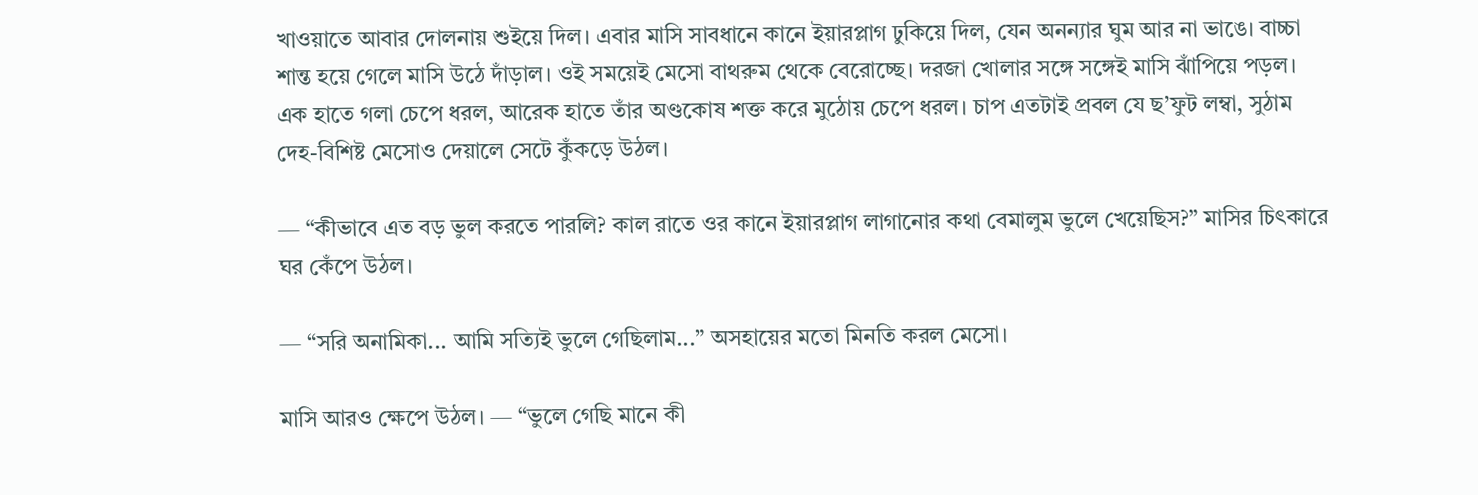খাওয়াতে আবার দোলনায় শুইয়ে দিল। এবার মাসি সাবধানে কানে ইয়ারপ্লাগ ঢুকিয়ে দিল, যেন অনন্যার ঘুম আর না ভাঙে। বাচ্চা শান্ত হয়ে গেলে মাসি উঠে দাঁড়াল। ওই সময়েই মেসো বাথরুম থেকে বেরোচ্ছে। দরজা খোলার সঙ্গে সঙ্গেই মাসি ঝাঁপিয়ে পড়ল। এক হাতে গলা চেপে ধরল, আরেক হাতে তাঁর অণ্ডকোষ শক্ত করে মুঠোয় চেপে ধরল। চাপ এতটাই প্রবল যে ছ’ফুট লম্বা, সুঠাম দেহ-বিশিষ্ট মেসোও দেয়ালে সেটে কুঁকড়ে উঠল।

— “কীভাবে এত বড় ভুল করতে পারলি? কাল রাতে ওর কানে ইয়ারপ্লাগ লাগানোর কথা বেমালুম ভুলে খেয়েছিস?” মাসির চিৎকারে ঘর কেঁপে উঠল।

— “সরি অনামিকা... আমি সত্যিই ভুলে গেছিলাম...” অসহায়ের মতো মিনতি করল মেসো।

মাসি আরও ক্ষেপে উঠল। — “ভুলে গেছি মানে কী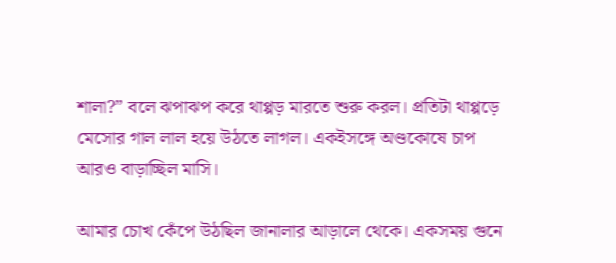শালা?” বলে ঝপাঝপ করে থাপ্পড় মারতে শুরু করল। প্রতিটা থাপ্পড়ে মেসোর গাল লাল হয়ে উঠতে লাগল। একইসঙ্গে অণ্ডকোষে চাপ আরও বাড়াচ্ছিল মাসি।

আমার চোখ কেঁপে উঠছিল জানালার আড়ালে থেকে। একসময় গুনে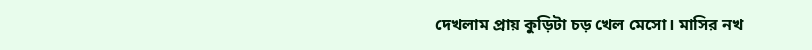দেখলাম প্রায় কুড়িটা চড় খেল মেসো। মাসির নখ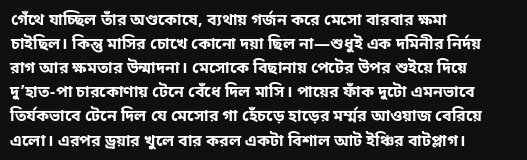গেঁথে যাচ্ছিল তাঁর অণ্ডকোষে, ব্যথায় গর্জন করে মেসো বারবার ক্ষমা চাইছিল। কিন্তু মাসির চোখে কোনো দয়া ছিল না—শুধুই এক দমিনীর নির্দয় রাগ আর ক্ষমতার উন্মাদনা। মেসোকে বিছানায় পেটের উপর শুইয়ে দিয়ে দু’হাত-পা চারকোণায় টেনে বেঁধে দিল মাসি। পায়ের ফাঁক দুটো এমনভাবে তির্যকভাবে টেনে দিল যে মেসোর গা হেঁচড়ে হাড়ের মর্ম্মর আওয়াজ বেরিয়ে এলো। এরপর ড্রয়ার খুলে বার করল একটা বিশাল আট ইঞ্চির বাটপ্লাগ।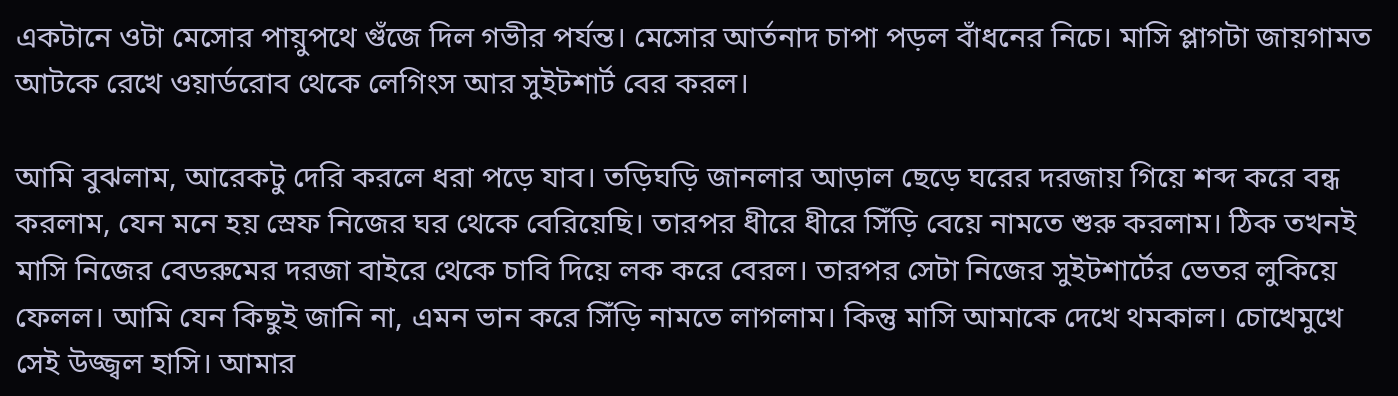একটানে ওটা মেসোর পায়ুপথে গুঁজে দিল গভীর পর্যন্ত। মেসোর আর্তনাদ চাপা পড়ল বাঁধনের নিচে। মাসি প্লাগটা জায়গামত আটকে রেখে ওয়ার্ডরোব থেকে লেগিংস আর সুইটশার্ট বের করল।

আমি বুঝলাম, আরেকটু দেরি করলে ধরা পড়ে যাব। তড়িঘড়ি জানলার আড়াল ছেড়ে ঘরের দরজায় গিয়ে শব্দ করে বন্ধ করলাম, যেন মনে হয় স্রেফ নিজের ঘর থেকে বেরিয়েছি। তারপর ধীরে ধীরে সিঁড়ি বেয়ে নামতে শুরু করলাম। ঠিক তখনই মাসি নিজের বেডরুমের দরজা বাইরে থেকে চাবি দিয়ে লক করে বেরল। তারপর সেটা নিজের সুইটশার্টের ভেতর লুকিয়ে ফেলল। আমি যেন কিছুই জানি না, এমন ভান করে সিঁড়ি নামতে লাগলাম। কিন্তু মাসি আমাকে দেখে থমকাল। চোখেমুখে সেই উজ্জ্বল হাসি। আমার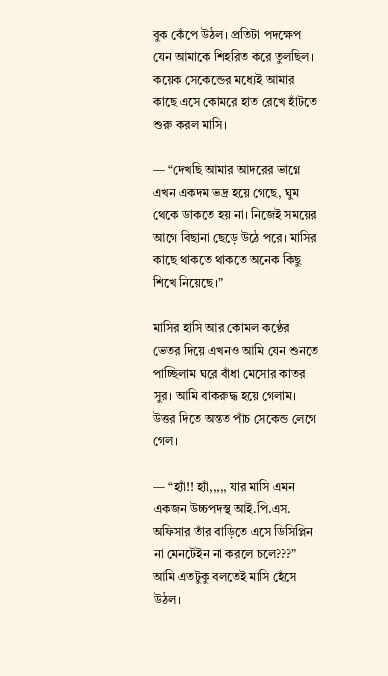বুক কেঁপে উঠল। প্রতিটা পদক্ষেপ যেন আমাকে শিহরিত করে তুলছিল। কয়েক সেকেন্ডের মধ্যেই আমার কাছে এসে কোমরে হাত রেখে হাঁটতে শুরু করল মাসি।

— “দেখছি আমার আদরের ভাগ্নে এখন একদম ভদ্র হয়ে গেছে, ঘুম থেকে ডাকতে হয় না। নিজেই সময়ের আগে বিছানা ছেড়ে উঠে পরে। মাসির কাছে থাকতে থাকতে অনেক কিছু শিখে নিয়েছে।”

মাসির হাসি আর কোমল কণ্ঠের ভেতর দিয়ে এখনও আমি যেন শুনতে পাচ্ছিলাম ঘরে বাঁধা মেসোর কাতর সুর। আমি বাকরুদ্ধ হয়ে গেলাম। উত্তর দিতে অন্তত পাঁচ সেকেন্ড লেগে গেল।

— “হ্যাঁ!! হ্যাঁ,,,,, যার মাসি এমন একজন উচ্চপদস্থ আই.পি.এস. অফিসার তাঁর বাড়িতে এসে ডিসিপ্লিন না মেনটেইন না করলে চলে???” আমি এতটুকু বলতেই মাসি হেঁসে উঠল।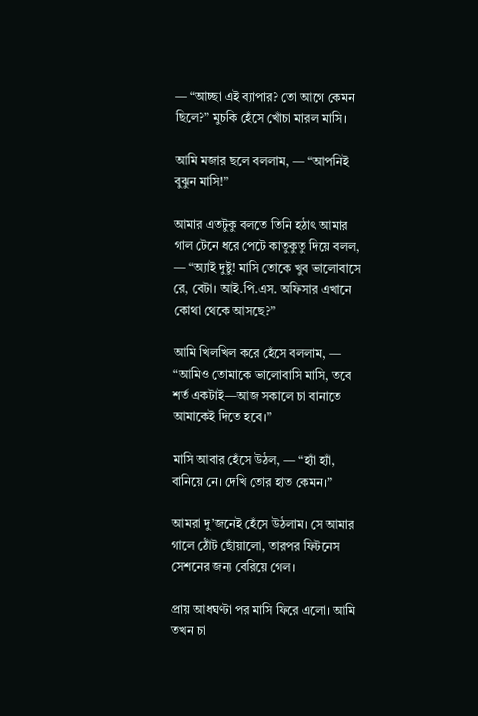— “আচ্ছা এই ব্যাপার? তো আগে কেমন ছিলে?” মুচকি হেঁসে খোঁচা মারল মাসি।

আমি মজার ছলে বললাম, — “আপনিই বুঝুন মাসি!”

আমার এতটুকু বলতে তিনি হঠাৎ আমার গাল টেনে ধরে পেটে কাতুকুতু দিয়ে বলল, — “অ্যাই দুষ্টু! মাসি তোকে খুব ভালোবাসে রে, বেটা। আই.পি.এস. অফিসার এখানে কোথা থেকে আসছে?”

আমি খিলখিল করে হেঁসে বললাম, — “আমিও তোমাকে ভালোবাসি মাসি, তবে শর্ত একটাই—আজ সকালে চা বানাতে আমাকেই দিতে হবে।”

মাসি আবার হেঁসে উঠল, — “হ্যাঁ হ্যাঁ, বানিয়ে নে। দেখি তোর হাত কেমন।”

আমরা দু’জনেই হেঁসে উঠলাম। সে আমার গালে ঠোঁট ছোঁয়ালো, তারপর ফিটনেস সেশনের জন্য বেরিয়ে গেল।

প্রায় আধঘণ্টা পর মাসি ফিরে এলো। আমি তখন চা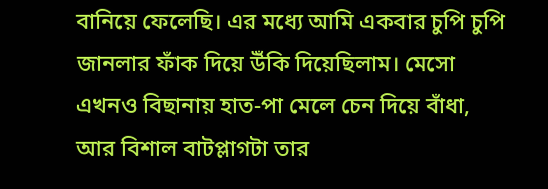বানিয়ে ফেলেছি। এর মধ্যে আমি একবার চুপি চুপি জানলার ফাঁক দিয়ে উঁকি দিয়েছিলাম। মেসো এখনও বিছানায় হাত-পা মেলে চেন দিয়ে বাঁধা, আর বিশাল বাটপ্লাগটা তার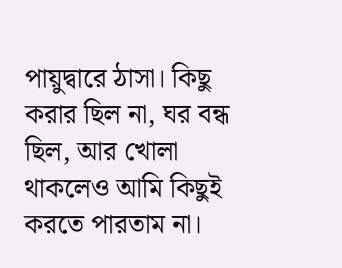পায়ুদ্বারে ঠাসা। কিছু করার ছিল না, ঘর বন্ধ ছিল, আর খোলা থাকলেও আমি কিছুই করতে পারতাম না।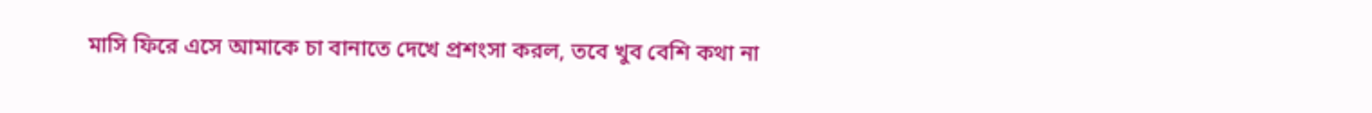মাসি ফিরে এসে আমাকে চা বানাতে দেখে প্রশংসা করল, তবে খুব বেশি কথা না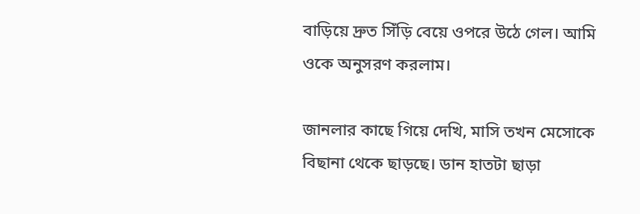বাড়িয়ে দ্রুত সিঁড়ি বেয়ে ওপরে উঠে গেল। আমি ওকে অনুসরণ করলাম।

জানলার কাছে গিয়ে দেখি, মাসি তখন মেসোকে বিছানা থেকে ছাড়ছে। ডান হাতটা ছাড়া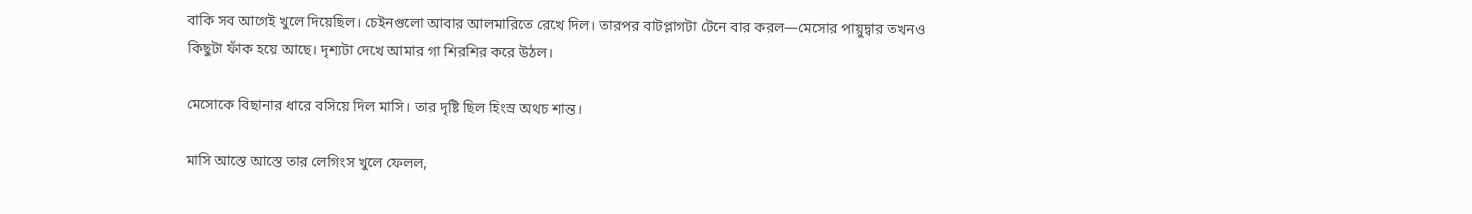বাকি সব আগেই খুলে দিয়েছিল। চেইনগুলো আবার আলমারিতে রেখে দিল। তারপর বাটপ্লাগটা টেনে বার করল—মেসোর পায়ুদ্বার তখনও কিছুটা ফাঁক হয়ে আছে। দৃশ্যটা দেখে আমার গা শিরশির করে উঠল।

মেসোকে বিছানার ধারে বসিয়ে দিল মাসি। তার দৃষ্টি ছিল হিংস্র অথচ শান্ত।

মাসি আস্তে আস্তে তার লেগিংস খুলে ফেলল,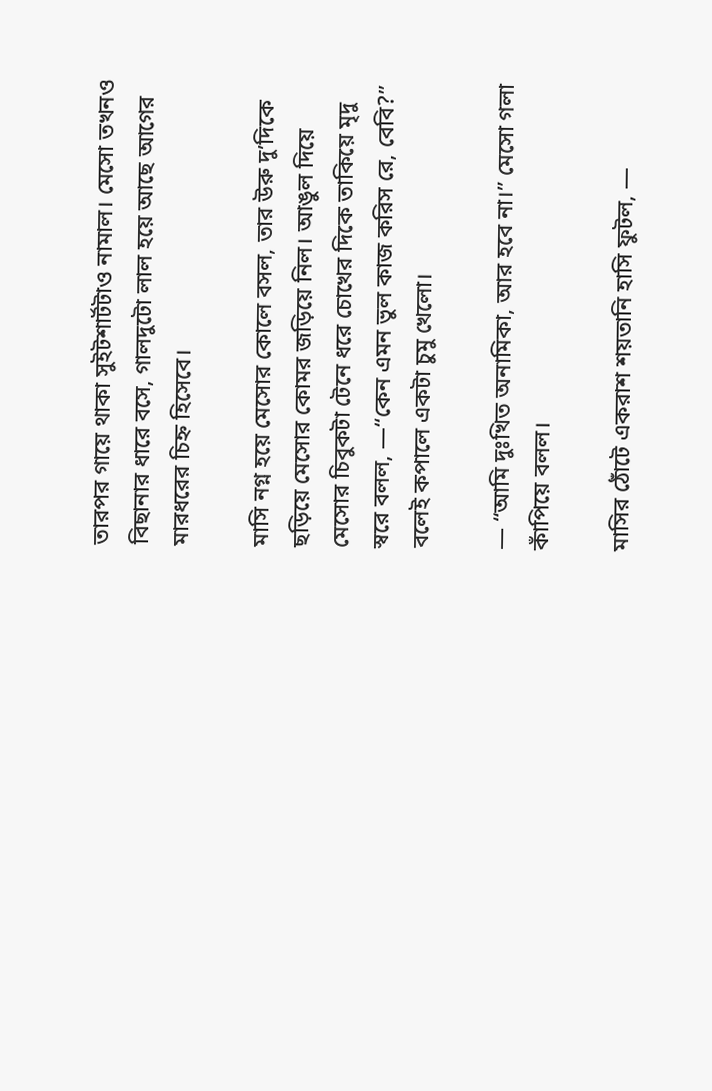তারপর গায়ে থাকা সুইটশার্টটাও নামাল। মেসো তখনও বিছানার ধারে বসে, গালদুটো লাল হয়ে আছে আগের মারধরের চিহ্ন হিসেবে।

মাসি নগ্ন হয়ে মেসোর কোলে বসল, তার উরু দু’দিকে ছড়িয়ে মেসোর কোমর জড়িয়ে নিল। আঙুল দিয়ে মেসোর চিবুকটা টেনে ধরে চোখের দিকে তাকিয়ে মৃদু স্বরে বলল, —“কেন এমন ভুল কাজ করিস রে, বেবি?” বলেই কপালে একটা চুমু খেলো।

— “আমি দুঃখিত অনামিকা, আর হবে না।” মেসো গলা কাঁপিয়ে বলল।

মাসির ঠোঁটে একরাশ শয়তানি হাসি ফুটল, —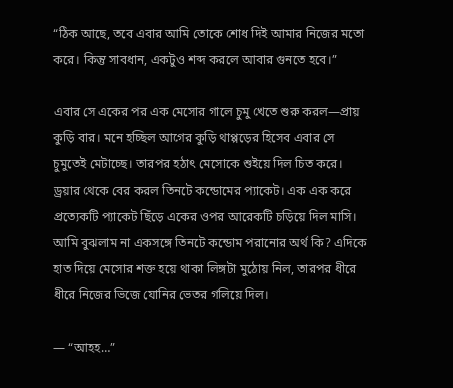“ঠিক আছে, তবে এবার আমি তোকে শোধ দিই আমার নিজের মতো করে। কিন্তু সাবধান, একটুও শব্দ করলে আবার গুনতে হবে।”

এবার সে একের পর এক মেসোর গালে চুমু খেতে শুরু করল—প্রায় কুড়ি বার। মনে হচ্ছিল আগের কুড়ি থাপ্পড়ের হিসেব এবার সে চুমুতেই মেটাচ্ছে। তারপর হঠাৎ মেসোকে শুইয়ে দিল চিত করে। ড্রয়ার থেকে বের করল তিনটে কন্ডোমের প্যাকেট। এক এক করে প্রত্যেকটি প্যাকেট ছিঁড়ে একের ওপর আরেকটি চড়িয়ে দিল মাসি। আমি বুঝলাম না একসঙ্গে তিনটে কন্ডোম পরানোর অর্থ কি? এদিকে হাত দিয়ে মেসোর শক্ত হয়ে থাকা লিঙ্গটা মুঠোয় নিল, তারপর ধীরে ধীরে নিজের ভিজে যোনির ভেতর গলিয়ে দিল।

— “আহহ…”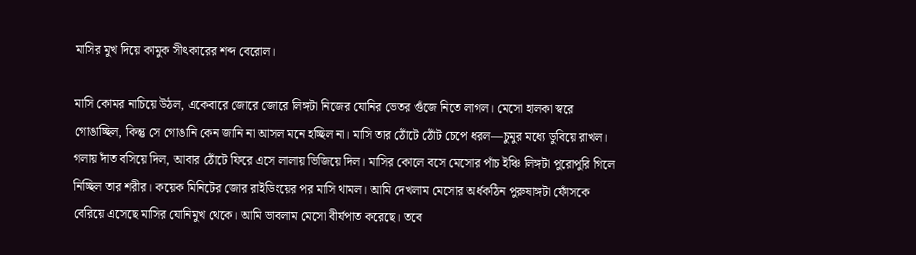মাসির মুখ দিয়ে কামুক সীৎকারের শব্দ বেরোল।

মাসি কোমর নাচিয়ে উঠল, একেবারে জোরে জোরে লিঙ্গটা নিজের যোনির ভেতর গুঁজে নিতে লাগল। মেসো হালকা স্বরে গোঙাচ্ছিল, কিন্তু সে গোঙানি কেন জানি না আসল মনে হচ্ছিল না। মাসি তার ঠোঁটে ঠোঁট চেপে ধরল—চুমুর মধ্যে ডুবিয়ে রাখল। গলায় দাঁত বসিয়ে দিল, আবার ঠোঁটে ফিরে এসে লালায় ভিজিয়ে দিল। মাসির কোলে বসে মেসোর পাঁচ ইঞ্চি লিঙ্গটা পুরোপুরি গিলে নিচ্ছিল তার শরীর। কয়েক মিনিটের জোর রাইডিংয়ের পর মাসি থামল। আমি দেখলাম মেসোর অর্ধকঠিন পুরুষাঙ্গটা ফোঁসকে বেরিয়ে এসেছে মাসির যোনিমুখ থেকে। আমি ভাবলাম মেসো বীর্যপাত করেছে। তবে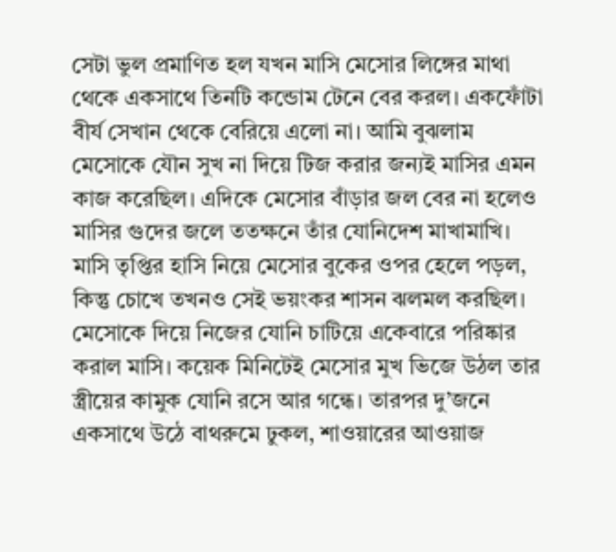সেটা ভুল প্রমাণিত হল যখন মাসি মেসোর লিঙ্গের মাথা থেকে একসাথে তিনটি কন্ডোম টেনে বের করল। একফোঁটা বীর্য সেখান থেকে বেরিয়ে এলো না। আমি বুঝলাম মেসোকে যৌন সুখ না দিয়ে টিজ করার জন্যই মাসির এমন কাজ করেছিল। এদিকে মেসোর বাঁড়ার জল বের না হলেও মাসির গুদের জলে ততক্ষনে তাঁর যোনিদেশ মাখামাখি। মাসি তৃপ্তির হাসি নিয়ে মেসোর বুকের ওপর হেলে পড়ল, কিন্তু চোখে তখনও সেই ভয়ংকর শাসন ঝলমল করছিল। মেসোকে দিয়ে নিজের যোনি চাটিয়ে একেবারে পরিষ্কার করাল মাসি। কয়েক মিনিটেই মেসোর মুখ ভিজে উঠল তার স্ত্রীয়ের কামুক যোনি রসে আর গন্ধে। তারপর দু’জনে একসাথে উঠে বাথরুমে ঢুকল, শাওয়ারের আওয়াজ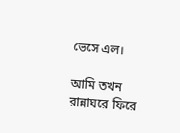ভেসে এল।

আমি তখন রান্নাঘরে ফিরে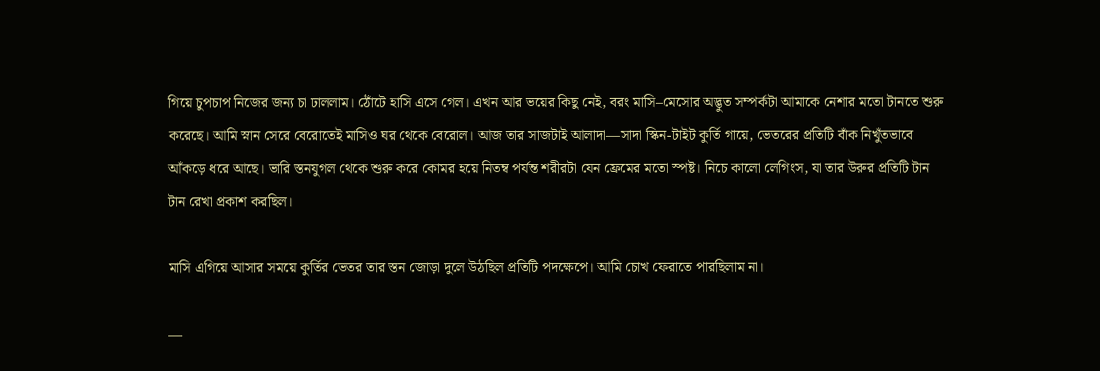গিয়ে চুপচাপ নিজের জন্য চা ঢাললাম। ঠোঁটে হাসি এসে গেল। এখন আর ভয়ের কিছু নেই, বরং মাসি–মেসোর অদ্ভুত সম্পর্কটা আমাকে নেশার মতো টানতে শুরু করেছে। আমি স্নান সেরে বেরোতেই মাসিও ঘর থেকে বেরোল। আজ তার সাজটাই আলাদা—সাদা স্কিন-টাইট কুর্তি গায়ে, ভেতরের প্রতিটি বাঁক নিখুঁতভাবে আঁকড়ে ধরে আছে। ভারি স্তনযুগল থেকে শুরু করে কোমর হয়ে নিতম্ব পর্যন্ত শরীরটা যেন ফ্রেমের মতো স্পষ্ট। নিচে কালো লেগিংস, যা তার উরুর প্রতিটি টান টান রেখা প্রকাশ করছিল।

মাসি এগিয়ে আসার সময়ে কুর্তির ভেতর তার স্তন জোড়া দুলে উঠছিল প্রতিটি পদক্ষেপে। আমি চোখ ফেরাতে পারছিলাম না।

—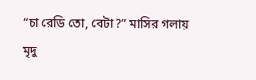“চা রেডি তো, বেটা?” মাসির গলায় মৃদু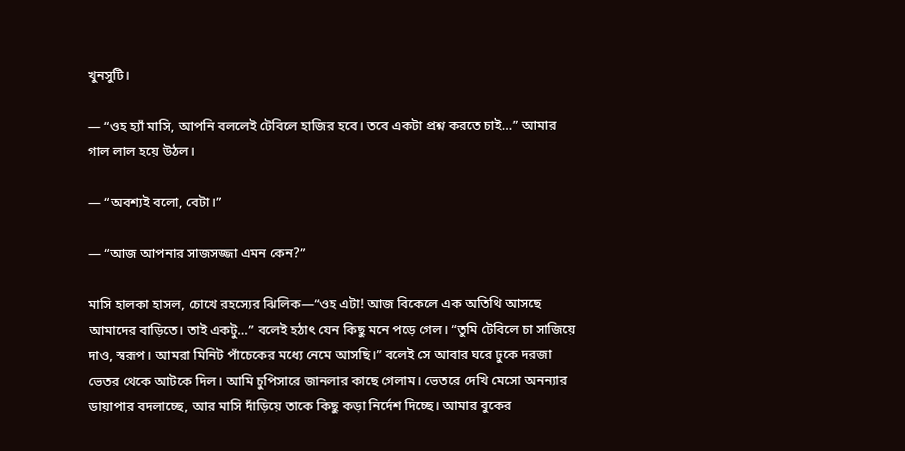খুনসুটি।

— “ওহ হ্যাঁ মাসি, আপনি বললেই টেবিলে হাজির হবে। তবে একটা প্রশ্ন করতে চাই…” আমার গাল লাল হয়ে উঠল।

— “অবশ্যই বলো, বেটা।”

— “আজ আপনার সাজসজ্জা এমন কেন?”

মাসি হালকা হাসল, চোখে রহস্যের ঝিলিক—“ওহ এটা! আজ বিকেলে এক অতিথি আসছে আমাদের বাড়িতে। তাই একটু…” বলেই হঠাৎ যেন কিছু মনে পড়ে গেল। “তুমি টেবিলে চা সাজিয়ে দাও, স্বরূপ। আমরা মিনিট পাঁচেকের মধ্যে নেমে আসছি।” বলেই সে আবার ঘরে ঢুকে দরজা ভেতর থেকে আটকে দিল। আমি চুপিসারে জানলার কাছে গেলাম। ভেতরে দেখি মেসো অনন্যার ডায়াপার বদলাচ্ছে, আর মাসি দাঁড়িয়ে তাকে কিছু কড়া নির্দেশ দিচ্ছে। আমার বুকের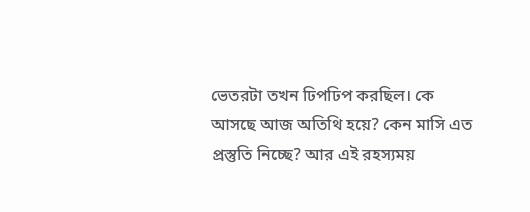ভেতরটা তখন ঢিপঢিপ করছিল। কে আসছে আজ অতিথি হয়ে? কেন মাসি এত প্রস্তুতি নিচ্ছে? আর এই রহস্যময়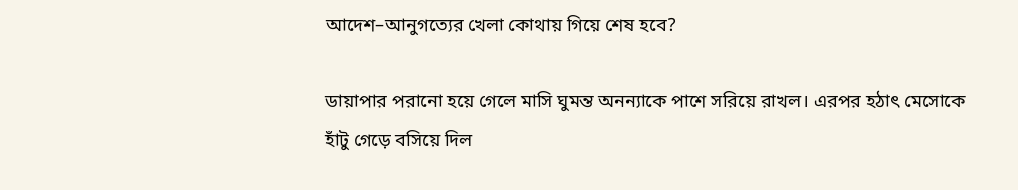আদেশ–আনুগত্যের খেলা কোথায় গিয়ে শেষ হবে?

ডায়াপার পরানো হয়ে গেলে মাসি ঘুমন্ত অনন্যাকে পাশে সরিয়ে রাখল। এরপর হঠাৎ মেসোকে হাঁটু গেড়ে বসিয়ে দিল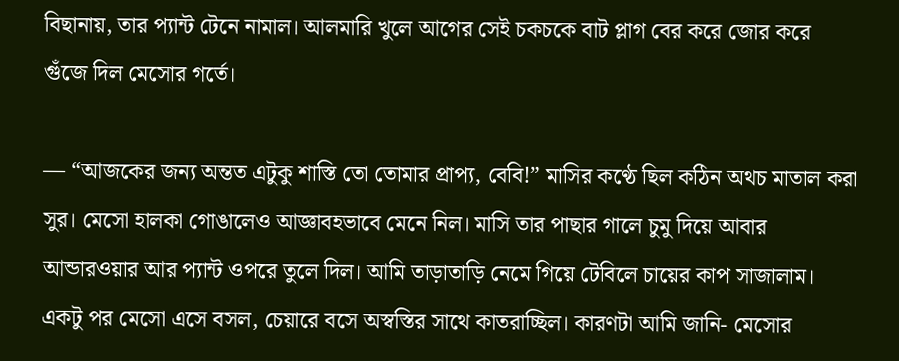বিছানায়, তার প্যান্ট টেনে নামাল। আলমারি খুলে আগের সেই চকচকে বাট প্লাগ বের করে জোর করে গুঁজে দিল মেসোর গর্তে।

— “আজকের জন্য অন্তত এটুকু শাস্তি তো তোমার প্রাপ্য, বেবি!” মাসির কণ্ঠে ছিল কঠিন অথচ মাতাল করা সুর। মেসো হালকা গোঙালেও আজ্ঞাবহভাবে মেনে নিল। মাসি তার পাছার গালে চুমু দিয়ে আবার আন্ডারওয়ার আর প্যান্ট ওপরে তুলে দিল। আমি তাড়াতাড়ি নেমে গিয়ে টেবিলে চায়ের কাপ সাজালাম। একটু পর মেসো এসে বসল, চেয়ারে বসে অস্বস্তির সাথে কাতরাচ্ছিল। কারণটা আমি জানি- মেসোর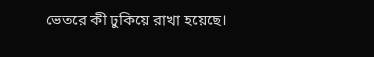ভেতরে কী ঢুকিয়ে রাখা হয়েছে।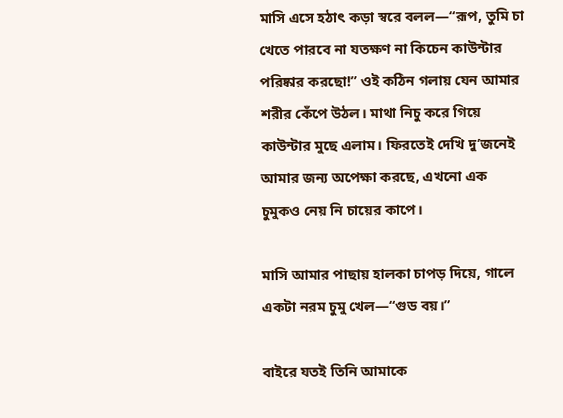মাসি এসে হঠাৎ কড়া স্বরে বলল—“রূপ, তুমি চা খেতে পারবে না যতক্ষণ না কিচেন কাউন্টার পরিষ্কার করছো!” ওই কঠিন গলায় যেন আমার শরীর কেঁপে উঠল। মাথা নিচু করে গিয়ে কাউন্টার মুছে এলাম। ফিরতেই দেখি দু’জনেই আমার জন্য অপেক্ষা করছে, এখনো এক চুমুকও নেয় নি চায়ের কাপে।

মাসি আমার পাছায় হালকা চাপড় দিয়ে, গালে একটা নরম চুমু খেল—“গুড বয়।”

বাইরে যতই তিনি আমাকে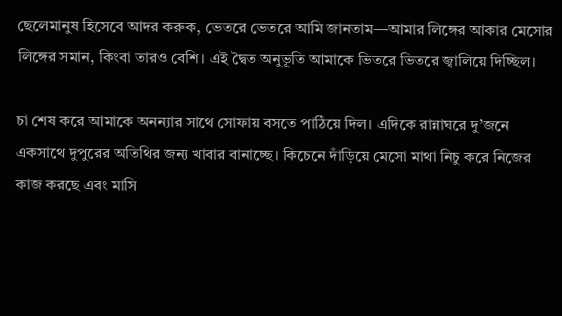ছেলেমানুষ হিসেবে আদর করুক, ভেতরে ভেতরে আমি জানতাম—আমার লিঙ্গের আকার মেসোর লিঙ্গের সমান, কিংবা তারও বেশি। এই দ্বৈত অনুভূতি আমাকে ভিতরে ভিতরে জ্বালিয়ে দিচ্ছিল।

চা শেষ করে আমাকে অনন্যার সাথে সোফায় বসতে পাঠিয়ে দিল। এদিকে রান্নাঘরে দু’জনে একসাথে দুপুরের অতিথির জন্য খাবার বানাচ্ছে। কিচেনে দাঁড়িয়ে মেসো মাথা নিচু করে নিজের কাজ করছে এবং মাসি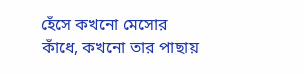হেঁসে কখনো মেসোর কাঁধে, কখনো তার পাছায়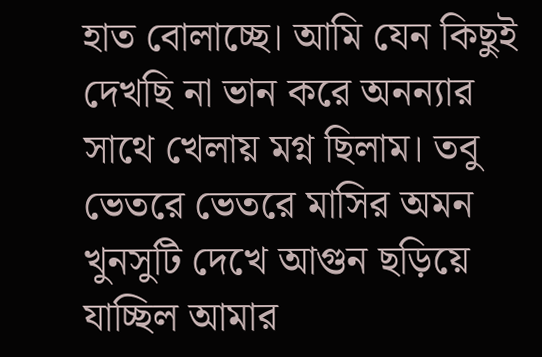হাত বোলাচ্ছে। আমি যেন কিছুই দেখছি না ভান করে অনন্যার সাথে খেলায় মগ্ন ছিলাম। তবু ভেতরে ভেতরে মাসির অমন খুনসুটি দেখে আগুন ছড়িয়ে যাচ্ছিল আমার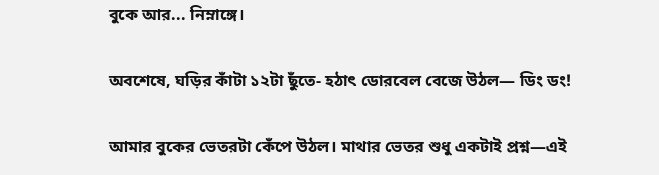বুকে আর... নিম্নাঙ্গে।

অবশেষে, ঘড়ির কাঁটা ১২টা ছুঁতে- হঠাৎ ডোরবেল বেজে উঠল— ডিং ডং!

আমার বুকের ভেতরটা কেঁপে উঠল। মাথার ভেতর শুধু একটাই প্রশ্ন—এই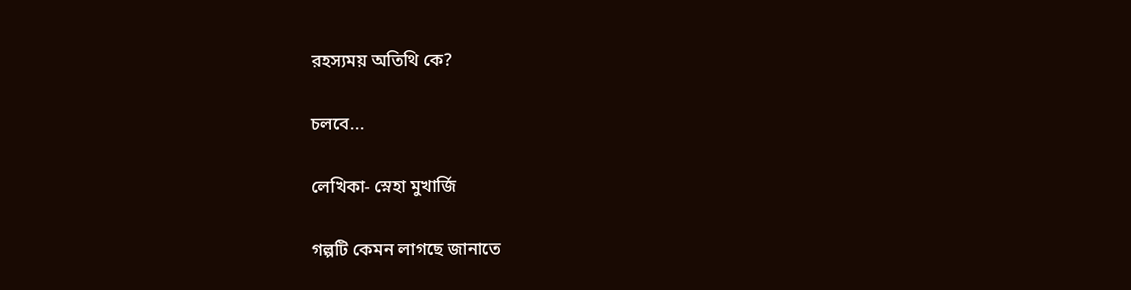রহস্যময় অতিথি কে?

চলবে...

লেখিকা- স্নেহা মুখার্জি

গল্পটি কেমন লাগছে জানাতে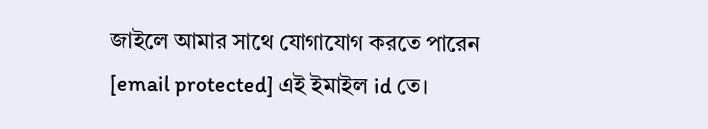জাইলে আমার সাথে যোগাযোগ করতে পারেন [email protected] এই ইমাইল id তে।